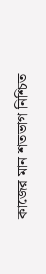কাজের মান শতভাগ নিশ্চিত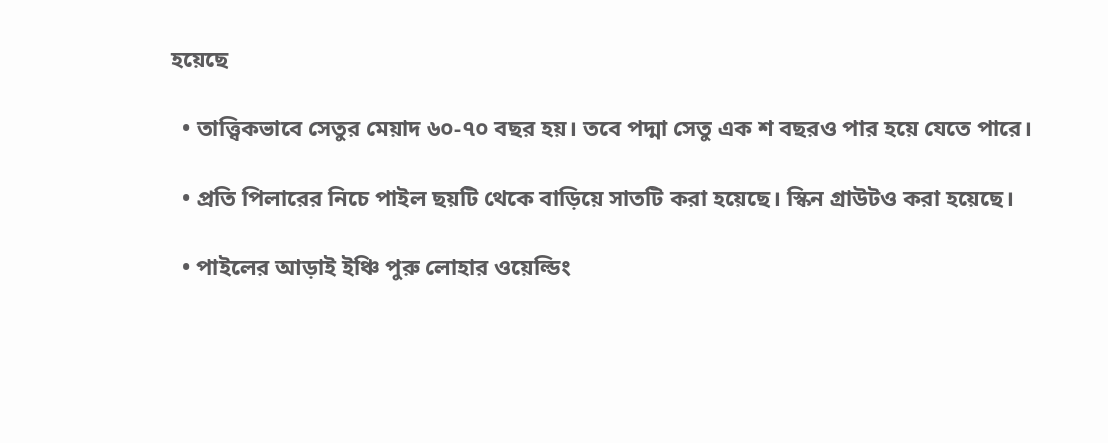হয়েছে

  • তাত্ত্বিকভাবে সেতুর মেয়াদ ৬০-৭০ বছর হয়। তবে পদ্মা সেতু এক শ বছরও পার হয়ে যেতে পারে।

  • প্রতি পিলারের নিচে পাইল ছয়টি থেকে বাড়িয়ে সাতটি করা হয়েছে। স্কিন গ্রাউটও করা হয়েছে।

  • পাইলের আড়াই ইঞ্চি পুরু লোহার ওয়েল্ডিং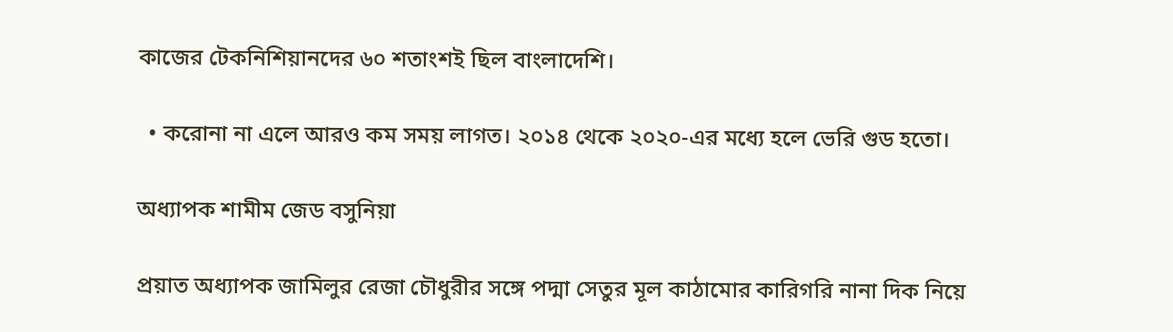কাজের টেকনিশিয়ানদের ৬০ শতাংশই ছিল বাংলাদেশি।

  • করোনা না এলে আরও কম সময় লাগত। ২০১৪ থেকে ২০২০-এর মধ্যে হলে ভেরি গুড হতো।

অধ্যাপক শামীম জেড বসুনিয়া

প্রয়াত অধ্যাপক জামিলুর রেজা চৌধুরীর সঙ্গে পদ্মা সেতুর মূল কাঠামোর কারিগরি নানা দিক নিয়ে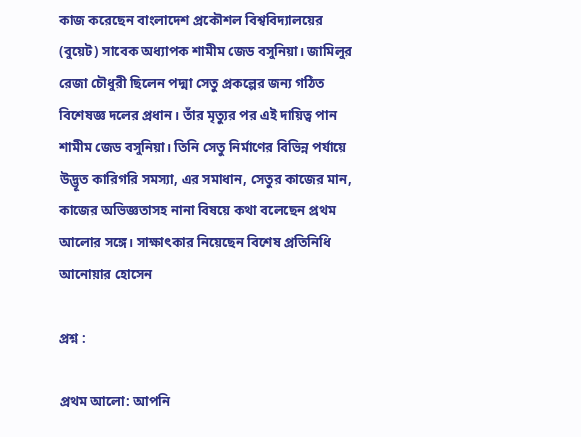কাজ করেছেন বাংলাদেশ প্রকৌশল বিশ্ববিদ্যালয়ের (বুয়েট) সাবেক অধ্যাপক শামীম জেড বসুনিয়া। জামিলুর রেজা চৌধুরী ছিলেন পদ্মা সেতু প্রকল্পের জন্য গঠিত বিশেষজ্ঞ দলের প্রধান। তাঁর মৃত্যুর পর এই দায়িত্ব পান শামীম জেড বসুনিয়া। তিনি সেতু নির্মাণের বিভিন্ন পর্যায়ে উদ্ভূত কারিগরি সমস্যা, এর সমাধান, সেতুর কাজের মান, কাজের অভিজ্ঞতাসহ নানা বিষয়ে কথা বলেছেন প্রথম আলোর সঙ্গে। সাক্ষাৎকার নিয়েছেন বিশেষ প্রতিনিধি আনোয়ার হোসেন

প্রশ্ন :

প্রথম আলো: আপনি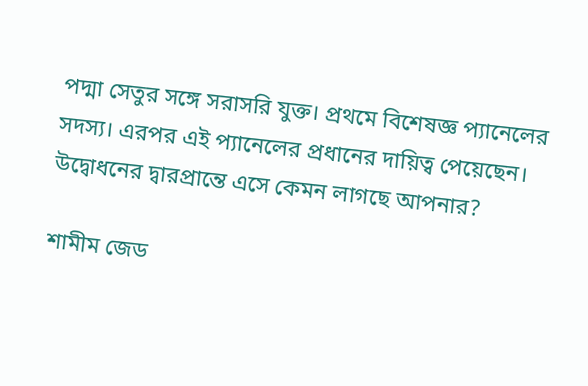পদ্মা সেতুর সঙ্গে সরাসরি যুক্ত। প্রথমে বিশেষজ্ঞ প্যানেলের সদস্য। এরপর এই প্যানেলের প্রধানের দায়িত্ব পেয়েছেন। উদ্বোধনের দ্বারপ্রান্তে এসে কেমন লাগছে আপনার?

শামীম জেড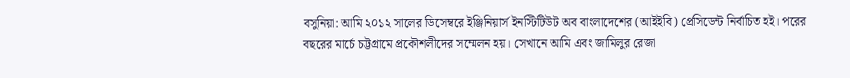বসুনিয়া: আমি ২০১২ সালের ডিসেম্বরে ইঞ্জিনিয়ার্স ইনস্টিটিউট অব বাংলাদেশের (আইইবি) প্রেসিডেন্ট নির্বাচিত হই। পরের বছরের মার্চে চট্টগ্রামে প্রকৌশলীদের সম্মেলন হয়। সেখানে আমি এবং জামিলুর রেজা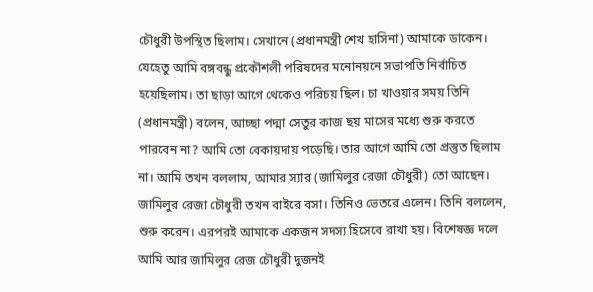চৌধুরী উপস্থিত ছিলাম। সেখানে (প্রধানমন্ত্রী শেখ হাসিনা) আমাকে ডাকেন। যেহেতু আমি বঙ্গবন্ধু প্রকৌশলী পরিষদের মনোনয়নে সভাপতি নির্বাচিত হয়েছিলাম। তা ছাড়া আগে থেকেও পরিচয় ছিল। চা খাওয়ার সময় তিনি (প্রধানমন্ত্রী) বলেন, আচ্ছা পদ্মা সেতুর কাজ ছয় মাসের মধ্যে শুরু করতে পারবেন না? আমি তো বেকায়দায় পড়েছি। তার আগে আমি তো প্রস্তুত ছিলাম না। আমি তখন বললাম, আমার স্যার (জামিলুর রেজা চৌধুরী) তো আছেন। জামিলুর রেজা চৌধুরী তখন বাইরে বসা। তিনিও ভেতরে এলেন। তিনি বললেন, শুরু করেন। এরপরই আমাকে একজন সদস্য হিসেবে রাখা হয়। বিশেষজ্ঞ দলে আমি আর জামিলুর রেজ চৌধুরী দুজনই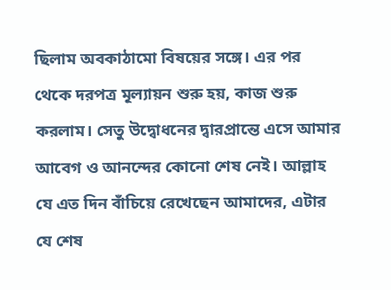ছিলাম অবকাঠামো বিষয়ের সঙ্গে। এর পর থেকে দরপত্র মূল্যায়ন শুরু হয়, কাজ শুরু করলাম। সেতু উদ্বোধনের দ্বারপ্রান্তে এসে আমার আবেগ ও আনন্দের কোনো শেষ নেই। আল্লাহ যে এত দিন বাঁচিয়ে রেখেছেন আমাদের, এটার যে শেষ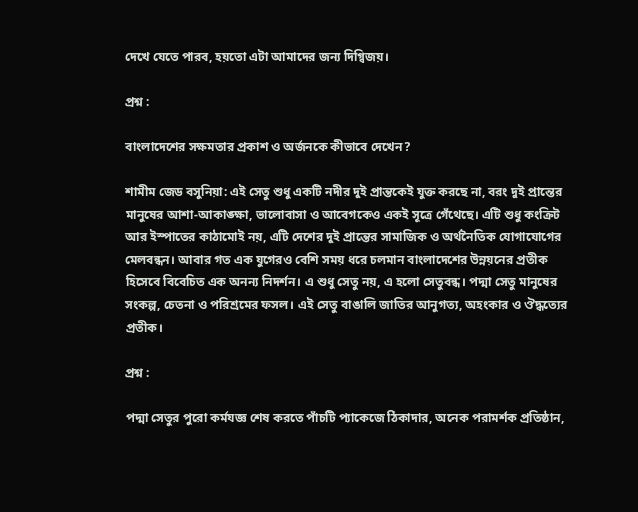দেখে যেতে পারব, হয়তো এটা আমাদের জন্য দিগ্বিজয়।

প্রশ্ন :

বাংলাদেশের সক্ষমতার প্রকাশ ও অর্জনকে কীভাবে দেখেন?

শামীম জেড বসুনিয়া: এই সেতু শুধু একটি নদীর দুই প্রান্তকেই যুক্ত করছে না, বরং দুই প্রান্তের মানুষের আশা-আকাঙ্ক্ষা, ভালোবাসা ও আবেগকেও একই সূত্রে গেঁথেছে। এটি শুধু কংক্রিট আর ইস্পাতের কাঠামোই নয়, এটি দেশের দুই প্রান্তের সামাজিক ও অর্থনৈতিক যোগাযোগের মেলবন্ধন। আবার গত এক যুগেরও বেশি সময় ধরে চলমান বাংলাদেশের উন্নয়নের প্রতীক হিসেবে বিবেচিত এক অনন্য নিদর্শন। এ শুধু সেতু নয়, এ হলো সেতুবন্ধ। পদ্মা সেতু মানুষের সংকল্প, চেতনা ও পরিশ্রমের ফসল। এই সেতু বাঙালি জাতির আনুগত্য, অহংকার ও ঔদ্ধত্যের প্রতীক।

প্রশ্ন :

পদ্মা সেতুর পুরো কর্মযজ্ঞ শেষ করতে পাঁচটি প্যাকেজে ঠিকাদার, অনেক পরামর্শক প্রতিষ্ঠান,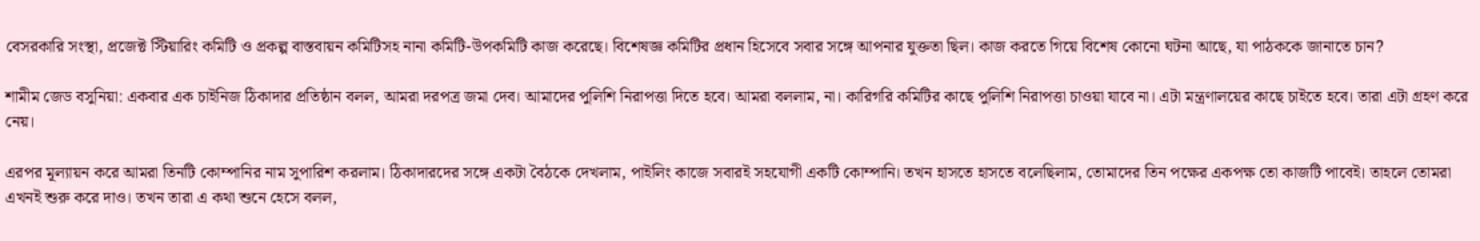বেসরকারি সংস্থা, প্রজেক্ট স্টিয়ারিং কমিটি ও প্রকল্প বাস্তবায়ন কমিটিসহ নানা কমিটি-উপকমিটি কাজ করেছে। বিশেষজ্ঞ কমিটির প্রধান হিসেবে সবার সঙ্গে আপনার যুক্ততা ছিল। কাজ করতে গিয়ে বিশেষ কোনো ঘটনা আছে, যা পাঠককে জানাতে চান?

শামীম জেড বসুনিয়া: একবার এক চাইনিজ ঠিকাদার প্রতিষ্ঠান বলল, আমরা দরপত্র জমা দেব। আমাদের পুলিশি নিরাপত্তা দিতে হবে। আমরা বললাম, না। কারিগরি কমিটির কাছে পুলিশি নিরাপত্তা চাওয়া যাবে না। এটা মন্ত্রণালয়ের কাছে চাইতে হবে। তারা এটা গ্রহণ করে নেয়।

এরপর মূল্যায়ন করে আমরা তিনটি কোম্পানির নাম সুপারিশ করলাম। ঠিকাদারদের সঙ্গে একটা বৈঠকে দেখলাম, পাইলিং কাজে সবারই সহযোগী একটি কোম্পানি। তখন হাসতে হাসতে বলেছিলাম, তোমাদের তিন পক্ষের একপক্ষ তো কাজটি পাবেই। তাহলে তোমরা এখনই শুরু করে দাও। তখন তারা এ কথা শুনে হেসে বলল,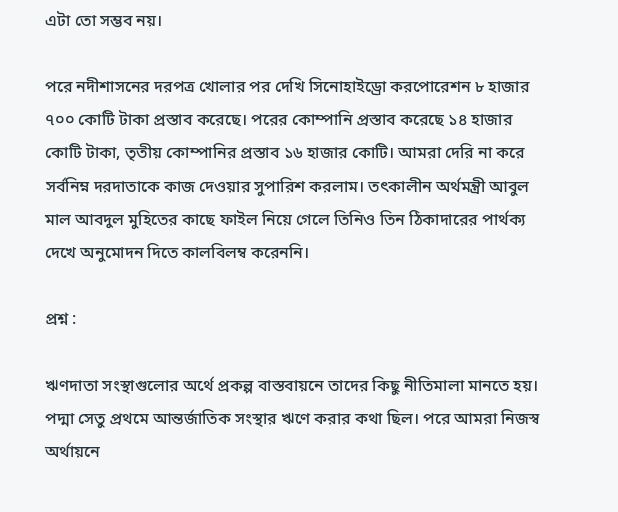এটা তো সম্ভব নয়।

পরে নদীশাসনের দরপত্র খোলার পর দেখি সিনোহাইড্রো করপোরেশন ৮ হাজার ৭০০ কোটি টাকা প্রস্তাব করেছে। পরের কোম্পানি প্রস্তাব করেছে ১৪ হাজার কোটি টাকা, তৃতীয় কোম্পানির প্রস্তাব ১৬ হাজার কোটি। আমরা দেরি না করে সর্বনিম্ন দরদাতাকে কাজ দেওয়ার সুপারিশ করলাম। তৎকালীন অর্থমন্ত্রী আবুল মাল আবদুল মুহিতের কাছে ফাইল নিয়ে গেলে তিনিও তিন ঠিকাদারের পার্থক্য দেখে অনুমোদন দিতে কালবিলম্ব করেননি।

প্রশ্ন :

ঋণদাতা সংস্থাগুলোর অর্থে প্রকল্প বাস্তবায়নে তাদের কিছু নীতিমালা মানতে হয়। পদ্মা সেতু প্রথমে আন্তর্জাতিক সংস্থার ঋণে করার কথা ছিল। পরে আমরা নিজস্ব অর্থায়নে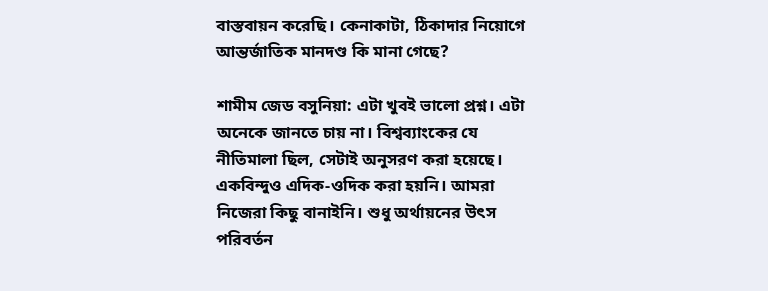বাস্তবায়ন করেছি। কেনাকাটা, ঠিকাদার নিয়োগে আন্তর্জাতিক মানদণ্ড কি মানা গেছে?

শামীম জেড বসুনিয়া: এটা খুবই ভালো প্রশ্ন। এটা অনেকে জানতে চায় না। বিশ্বব্যাংকের যে নীতিমালা ছিল, সেটাই অনুসরণ করা হয়েছে। একবিন্দুও এদিক-ওদিক করা হয়নি। আমরা নিজেরা কিছু বানাইনি। শুধু অর্থায়নের উৎস পরিবর্তন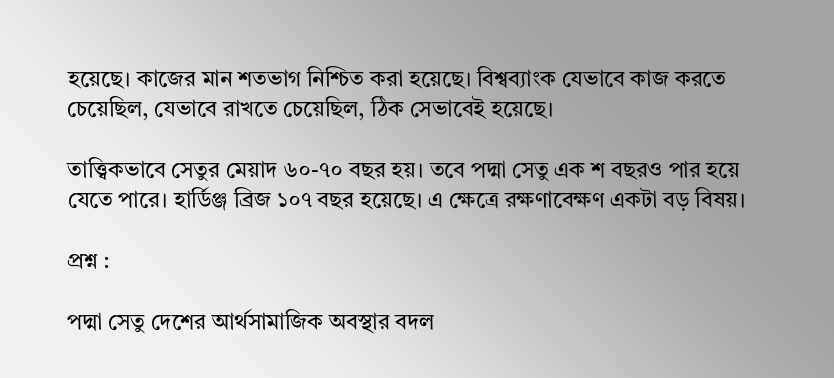হয়েছে। কাজের মান শতভাগ নিশ্চিত করা হয়েছে। বিশ্বব্যাংক যেভাবে কাজ করতে চেয়েছিল, যেভাবে রাখতে চেয়েছিল, ঠিক সেভাবেই হয়েছে।

তাত্ত্বিকভাবে সেতুর মেয়াদ ৬০-৭০ বছর হয়। তবে পদ্মা সেতু এক শ বছরও পার হয়ে যেতে পারে। হার্ডিঞ্জ ব্রিজ ১০৭ বছর হয়েছে। এ ক্ষেত্রে রক্ষণাবেক্ষণ একটা বড় বিষয়।

প্রশ্ন :

পদ্মা সেতু দেশের আর্থসামাজিক অবস্থার বদল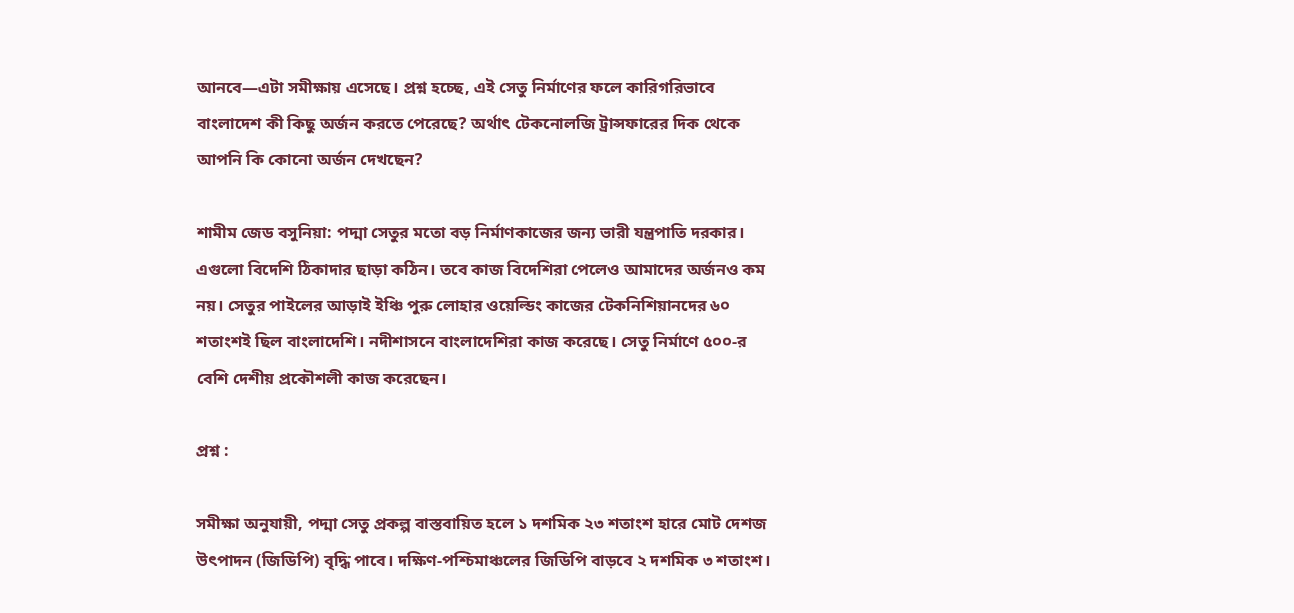আনবে—এটা সমীক্ষায় এসেছে। প্রশ্ন হচ্ছে, এই সেতু নির্মাণের ফলে কারিগরিভাবে বাংলাদেশ কী কিছু অর্জন করতে পেরেছে? অর্থাৎ টেকনোলজি ট্রান্সফারের দিক থেকে আপনি কি কোনো অর্জন দেখছেন?

শামীম জেড বসুনিয়া: পদ্মা সেতুর মতো বড় নির্মাণকাজের জন্য ভারী যন্ত্রপাতি দরকার। এগুলো বিদেশি ঠিকাদার ছাড়া কঠিন। তবে কাজ বিদেশিরা পেলেও আমাদের অর্জনও কম নয়। সেতুর পাইলের আড়াই ইঞ্চি পুরু লোহার ওয়েল্ডিং কাজের টেকনিশিয়ানদের ৬০ শতাংশই ছিল বাংলাদেশি। নদীশাসনে বাংলাদেশিরা কাজ করেছে। সেতু নির্মাণে ৫০০-র বেশি দেশীয় প্রকৌশলী কাজ করেছেন।

প্রশ্ন :

সমীক্ষা অনুযায়ী, পদ্মা সেতু প্রকল্প বাস্তবায়িত হলে ১ দশমিক ২৩ শতাংশ হারে মোট দেশজ উৎপাদন (জিডিপি) বৃদ্ধি পাবে। দক্ষিণ-পশ্চিমাঞ্চলের জিডিপি বাড়বে ২ দশমিক ৩ শতাংশ।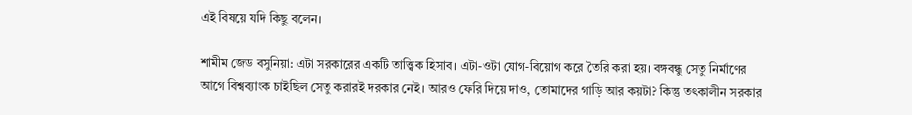এই বিষয়ে যদি কিছু বলেন।

শামীম জেড বসুনিয়া: এটা সরকারের একটি তাত্ত্বিক হিসাব। এটা-ওটা যোগ-বিয়োগ করে তৈরি করা হয়। বঙ্গবন্ধু সেতু নির্মাণের আগে বিশ্বব্যাংক চাইছিল সেতু করারই দরকার নেই। আরও ফেরি দিয়ে দাও, তোমাদের গাড়ি আর কয়টা? কিন্তু তৎকালীন সরকার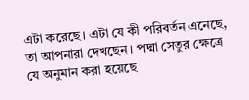এটা করেছে। এটা যে কী পরিবর্তন এনেছে, তা আপনারা দেখছেন। পদ্মা সেতুর ক্ষেত্রে যে অনুমান করা হয়েছে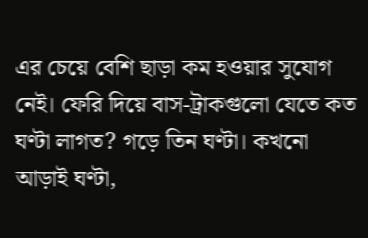এর চেয়ে বেশি ছাড়া কম হওয়ার সুযোগ নেই। ফেরি দিয়ে বাস-ট্রাকগুলো যেতে কত ঘণ্টা লাগত? গড়ে তিন ঘণ্টা। কখনো আড়াই ঘণ্টা,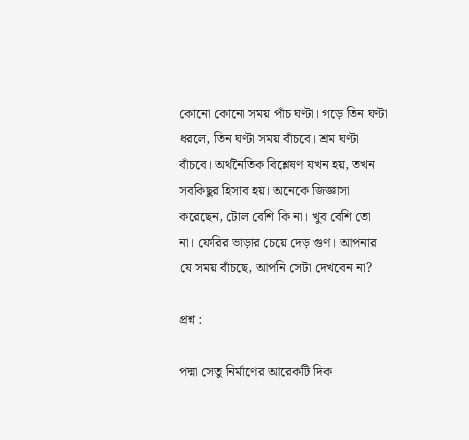কোনো কোনো সময় পাঁচ ঘণ্টা। গড়ে তিন ঘণ্টা ধরলে, তিন ঘণ্টা সময় বাঁচবে। শ্রম ঘণ্টা বাঁচবে। অর্থনৈতিক বিশ্লেষণ যখন হয়, তখন সবকিছুর হিসাব হয়। অনেকে জিজ্ঞাসা করেছেন, টোল বেশি কি না। খুব বেশি তো না। ফেরির ভাড়ার চেয়ে দেড় গুণ। আপনার যে সময় বাঁচছে, আপনি সেটা দেখবেন না?

প্রশ্ন :

পদ্মা সেতু নির্মাণের আরেকটি দিক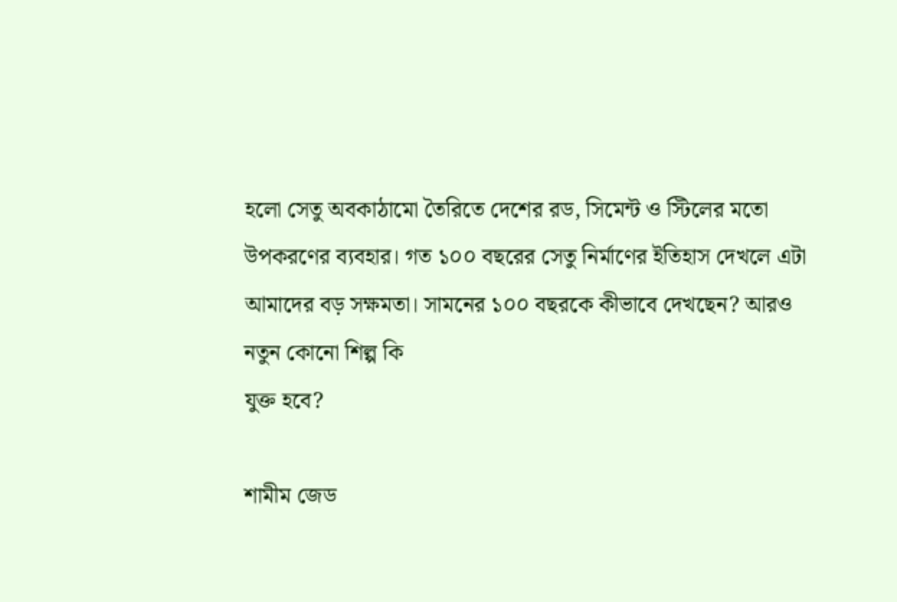হলো সেতু অবকাঠামো তৈরিতে দেশের রড, সিমেন্ট ও স্টিলের মতো উপকরণের ব্যবহার। গত ১০০ বছরের সেতু নির্মাণের ইতিহাস দেখলে এটা আমাদের বড় সক্ষমতা। সামনের ১০০ বছরকে কীভাবে দেখছেন? আরও নতুন কোনো শিল্প কি
যুক্ত হবে?

শামীম জেড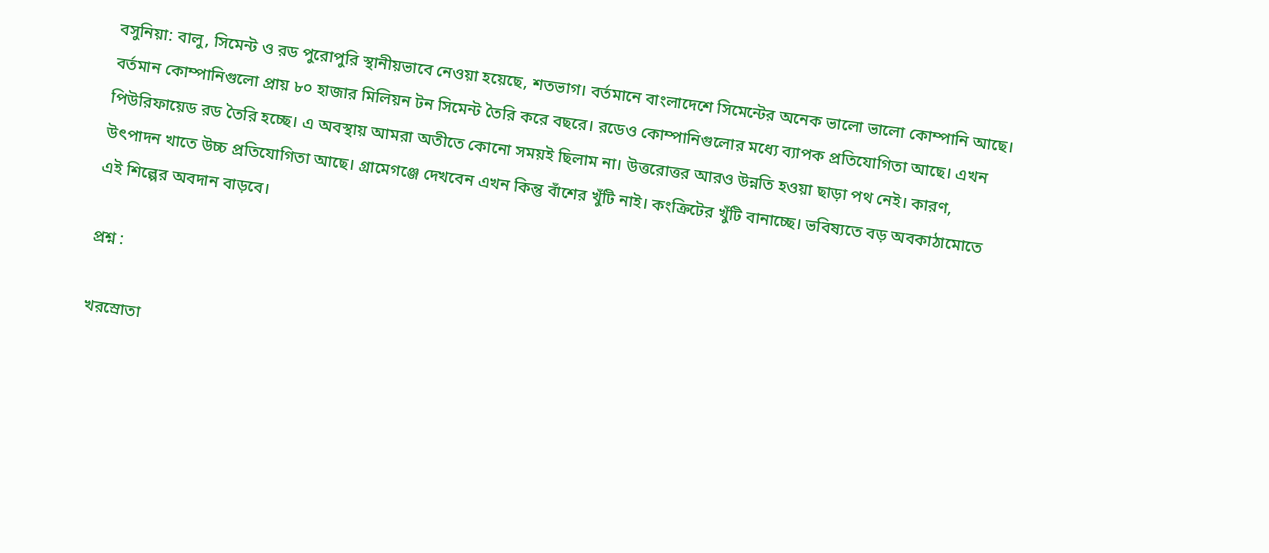বসুনিয়া: বালু, সিমেন্ট ও রড পুরোপুরি স্থানীয়ভাবে নেওয়া হয়েছে, শতভাগ। বর্তমানে বাংলাদেশে সিমেন্টের অনেক ভালো ভালো কোম্পানি আছে। বর্তমান কোম্পানিগুলো প্রায় ৮০ হাজার মিলিয়ন টন সিমেন্ট তৈরি করে বছরে। রডেও কোম্পানিগুলোর মধ্যে ব্যাপক প্রতিযোগিতা আছে। এখন পিউরিফায়েড রড তৈরি হচ্ছে। এ অবস্থায় আমরা অতীতে কোনো সময়ই ছিলাম না। উত্তরোত্তর আরও উন্নতি হওয়া ছাড়া পথ নেই। কারণ, উৎপাদন খাতে উচ্চ প্রতিযোগিতা আছে। গ্রামেগঞ্জে দেখবেন এখন কিন্তু বাঁশের খুঁটি নাই। কংক্রিটের খুঁটি বানাচ্ছে। ভবিষ্যতে বড় অবকাঠামোতে এই শিল্পের অবদান বাড়বে।

প্রশ্ন :

খরস্রোতা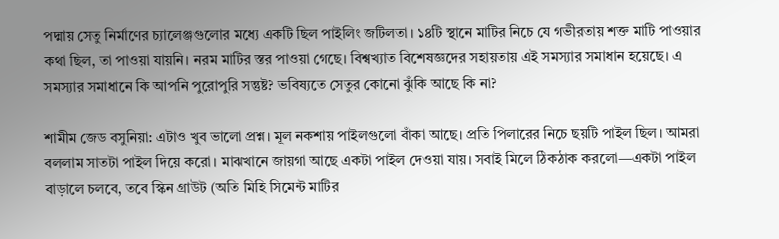পদ্মায় সেতু নির্মাণের চ্যালেঞ্জগুলোর মধ্যে একটি ছিল পাইলিং জটিলতা। ১৪টি স্থানে মাটির নিচে যে গভীরতায় শক্ত মাটি পাওয়ার কথা ছিল, তা পাওয়া যায়নি। নরম মাটির স্তর পাওয়া গেছে। বিশ্বখ্যাত বিশেষজ্ঞদের সহায়তায় এই সমস্যার সমাধান হয়েছে। এ সমস্যার সমাধানে কি আপনি পুরোপুরি সন্তুষ্ট? ভবিষ্যতে সেতুর কোনো ঝুঁকি আছে কি না?

শামীম জেড বসুনিয়া: এটাও খুব ভালো প্রশ্ন। মূল নকশায় পাইলগুলো বাঁকা আছে। প্রতি পিলারের নিচে ছয়টি পাইল ছিল। আমরা বললাম সাতটা পাইল দিয়ে করো। মাঝখানে জায়গা আছে একটা পাইল দেওয়া যায়। সবাই মিলে ঠিকঠাক করলো—একটা পাইল বাড়ালে চলবে, তবে স্কিন গ্রাউট (অতি মিহি সিমেন্ট মাটির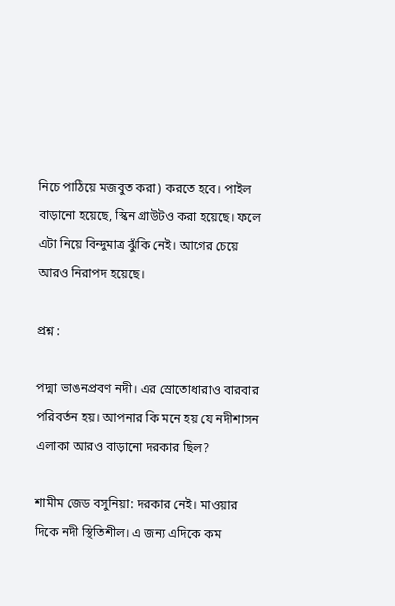নিচে পাঠিয়ে মজবুত করা) করতে হবে। পাইল বাড়ানো হয়েছে, স্কিন গ্রাউটও করা হয়েছে। ফলে এটা নিয়ে বিন্দুমাত্র ঝুঁকি নেই। আগের চেয়ে আরও নিরাপদ হয়েছে।

প্রশ্ন :

পদ্মা ভাঙনপ্রবণ নদী। এর স্রোতোধারাও বারবার পরিবর্তন হয়। আপনার কি মনে হয় যে নদীশাসন এলাকা আরও বাড়ানো দরকার ছিল?

শামীম জেড বসুনিয়া: দরকার নেই। মাওয়ার দিকে নদী স্থিতিশীল। এ জন্য এদিকে কম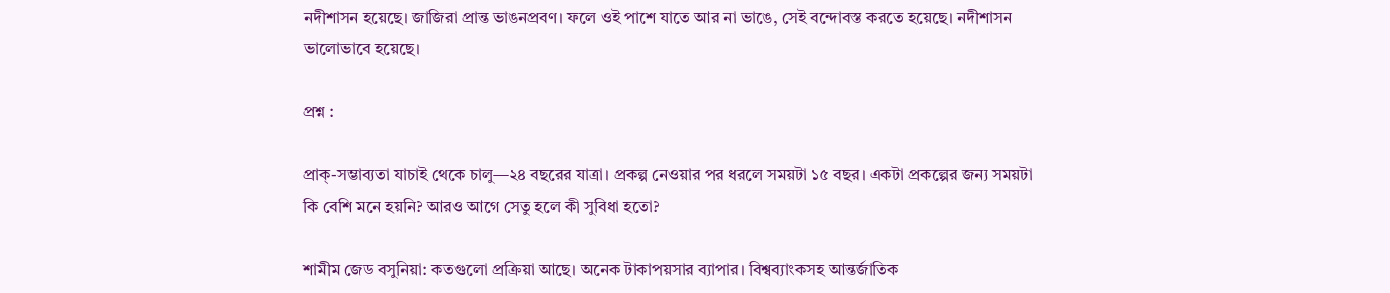নদীশাসন হয়েছে। জাজিরা প্রান্ত ভাঙনপ্রবণ। ফলে ওই পাশে যাতে আর না ভাঙে, সেই বন্দোবস্ত করতে হয়েছে। নদীশাসন ভালোভাবে হয়েছে।

প্রশ্ন :

প্রাক্‌-সম্ভাব্যতা যাচাই থেকে চালু—২৪ বছরের যাত্রা। প্রকল্প নেওয়ার পর ধরলে সময়টা ১৫ বছর। একটা প্রকল্পের জন্য সময়টা কি বেশি মনে হয়নি? আরও আগে সেতু হলে কী সুবিধা হতো?

শামীম জেড বসুনিয়া: কতগুলো প্রক্রিয়া আছে। অনেক টাকাপয়সার ব্যাপার। বিশ্বব্যাংকসহ আন্তর্জাতিক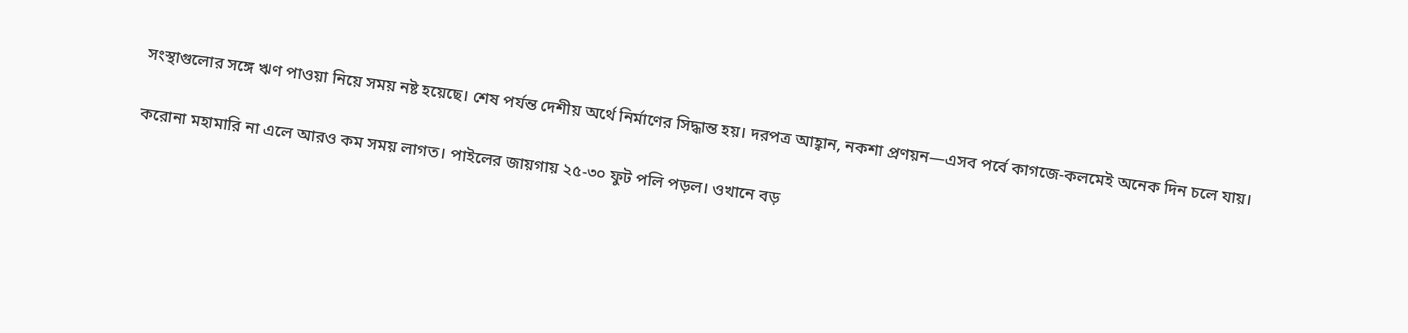সংস্থাগুলোর সঙ্গে ঋণ পাওয়া নিয়ে সময় নষ্ট হয়েছে। শেষ পর্যন্ত দেশীয় অর্থে নির্মাণের সিদ্ধান্ত হয়। দরপত্র আহ্বান, নকশা প্রণয়ন—এসব পর্বে কাগজে-কলমেই অনেক দিন চলে যায়।

করোনা মহামারি না এলে আরও কম সময় লাগত। পাইলের জায়গায় ২৫-৩০ ফুট পলি পড়ল। ওখানে বড়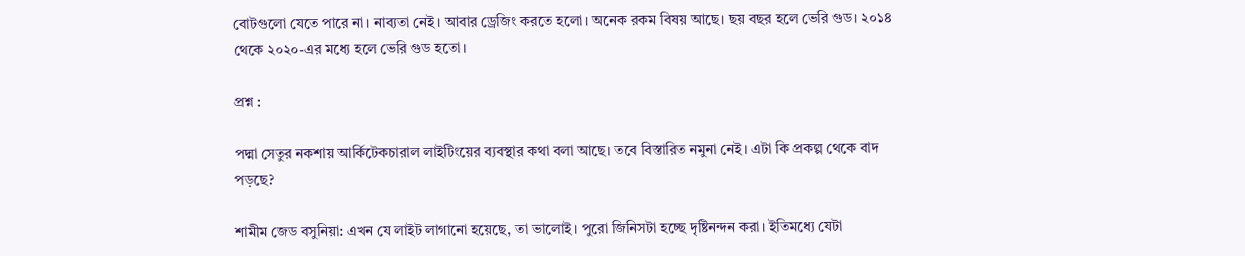বোটগুলো যেতে পারে না। নাব্যতা নেই। আবার ড্রেজিং করতে হলো। অনেক রকম বিষয় আছে। ছয় বছর হলে ভেরি গুড। ২০১৪ থেকে ২০২০-এর মধ্যে হলে ভেরি গুড হতো।

প্রশ্ন :

পদ্মা সেতুর নকশায় আর্কিটেকচারাল লাইটিংয়ের ব্যবস্থার কথা বলা আছে। তবে বিস্তারিত নমুনা নেই। এটা কি প্রকল্প থেকে বাদ পড়ছে?

শামীম জেড বসুনিয়া: এখন যে লাইট লাগানো হয়েছে, তা ভালোই। পুরো জিনিসটা হচ্ছে দৃষ্টিনন্দন করা। ইতিমধ্যে যেটা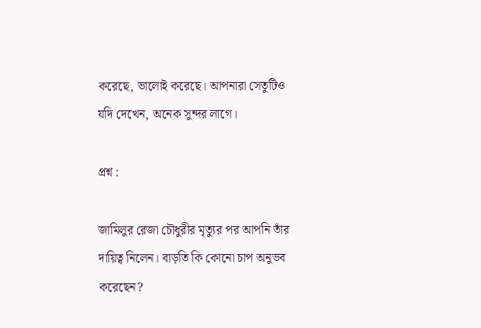করেছে, ভালোই করেছে। আপনারা সেতুটিও যদি দেখেন, অনেক সুন্দর লাগে।

প্রশ্ন :

জামিলুর রেজা চৌধুরীর মৃত্যুর পর আপনি তাঁর দায়িত্ব নিলেন। বাড়তি কি কোনো চাপ অনুভব করেছেন?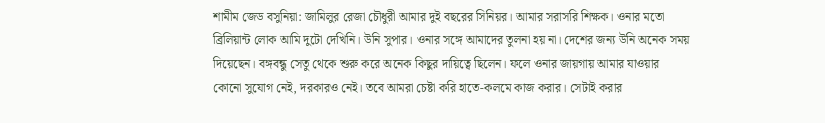শামীম জেড বসুনিয়া: জামিলুর রেজা চৌধুরী আমার দুই বছরের সিনিয়র। আমার সরাসরি শিক্ষক। ওনার মতো ব্রিলিয়ান্ট লোক আমি দুটো দেখিনি। উনি সুপার। ওনার সঙ্গে আমাদের তুলনা হয় না। দেশের জন্য উনি অনেক সময় দিয়েছেন। বঙ্গবন্ধু সেতু থেকে শুরু করে অনেক কিছুর দায়িত্বে ছিলেন। ফলে ওনার জায়গায় আমার যাওয়ার কোনো সুযোগ নেই, দরকারও নেই। তবে আমরা চেষ্টা করি হাতে-কলমে কাজ করার। সেটাই করার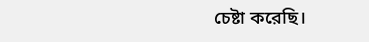চেষ্টা করেছি।